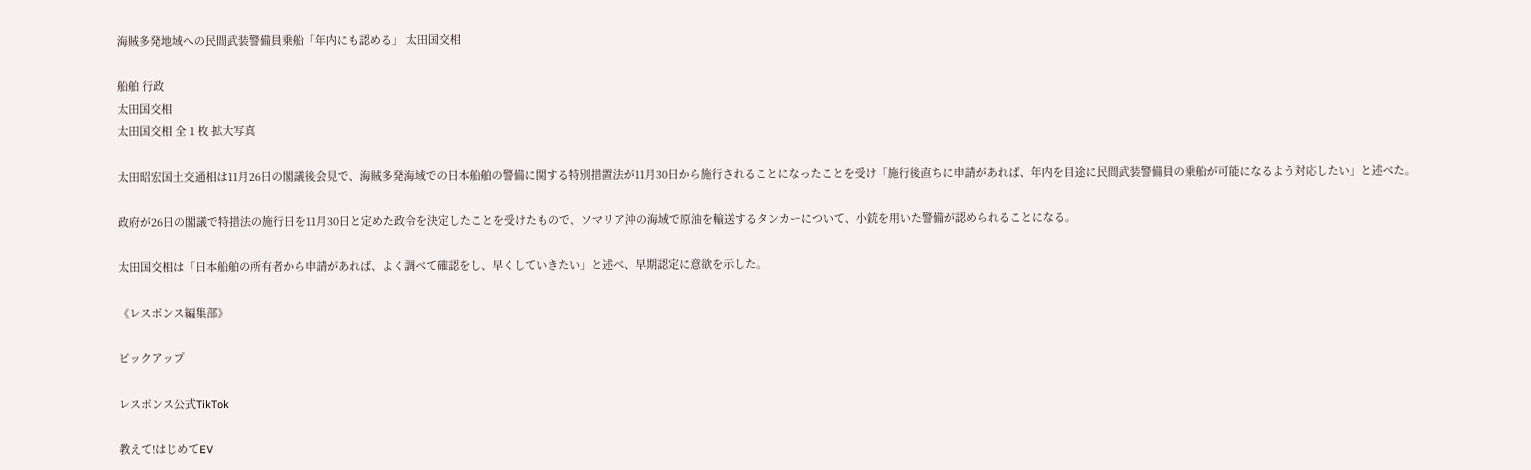海賊多発地域への民間武装警備員乗船「年内にも認める」 太田国交相

船舶 行政
太田国交相
太田国交相 全 1 枚 拡大写真

太田昭宏国土交通相は11月26日の閣議後会見で、海賊多発海域での日本船舶の警備に関する特別措置法が11月30日から施行されることになったことを受け「施行後直ちに申請があれば、年内を目途に民間武装警備員の乗船が可能になるよう対応したい」と述べた。

政府が26日の閣議で特措法の施行日を11月30日と定めた政令を決定したことを受けたもので、ソマリア沖の海域で原油を輸送するタンカーについて、小銃を用いた警備が認められることになる。

太田国交相は「日本船舶の所有者から申請があれば、よく調べて確認をし、早くしていきたい」と述べ、早期認定に意欲を示した。

《レスポンス編集部》

ピックアップ

レスポンス公式TikTok

教えて!はじめてEV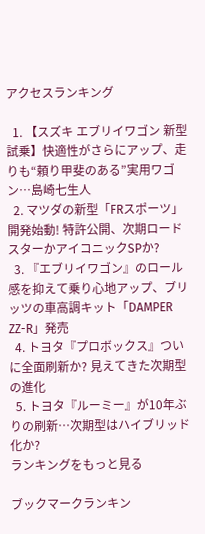アクセスランキング

  1. 【スズキ エブリイワゴン 新型試乗】快適性がさらにアップ、走りも“頼り甲斐のある”実用ワゴン…島崎七生人
  2. マツダの新型「FRスポーツ」開発始動! 特許公開、次期ロードスターかアイコニックSPか?
  3. 『エブリイワゴン』のロール感を抑えて乗り心地アップ、ブリッツの車高調キット「DAMPER ZZ-R」発売
  4. トヨタ『プロボックス』ついに全面刷新か? 見えてきた次期型の進化
  5. トヨタ『ルーミー』が10年ぶりの刷新…次期型はハイブリッド化か?
ランキングをもっと見る

ブックマークランキン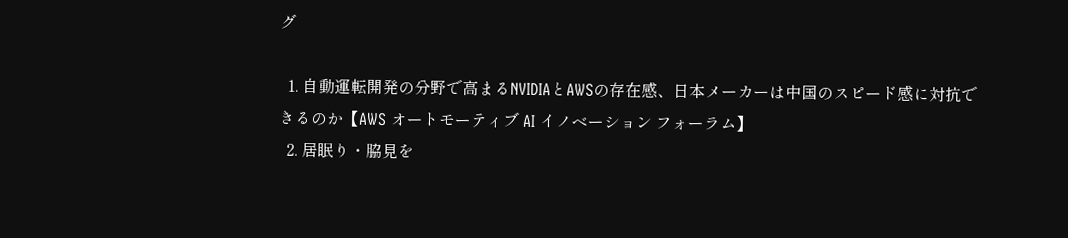グ

  1. 自動運転開発の分野で高まるNVIDIAとAWSの存在感、日本メーカーは中国のスピード感に対抗できるのか【AWS オートモーティブ AI イノベーション フォーラム】
  2. 居眠り・脇見を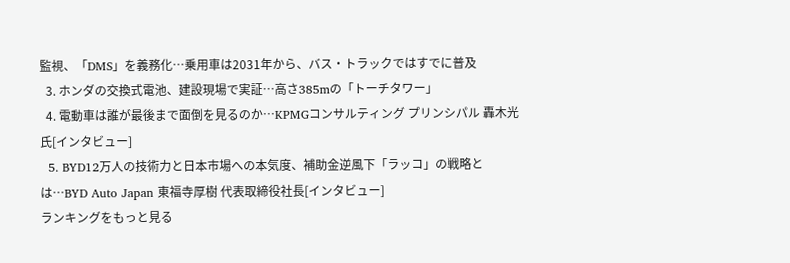監視、「DMS」を義務化…乗用車は2031年から、バス・トラックではすでに普及
  3. ホンダの交換式電池、建設現場で実証…高さ385mの「トーチタワー」
  4. 電動車は誰が最後まで面倒を見るのか…KPMGコンサルティング プリンシパル 轟木光 氏[インタビュー]
  5. BYD12万人の技術力と日本市場への本気度、補助金逆風下「ラッコ」の戦略とは…BYD Auto Japan 東福寺厚樹 代表取締役社長[インタビュー]
ランキングをもっと見る